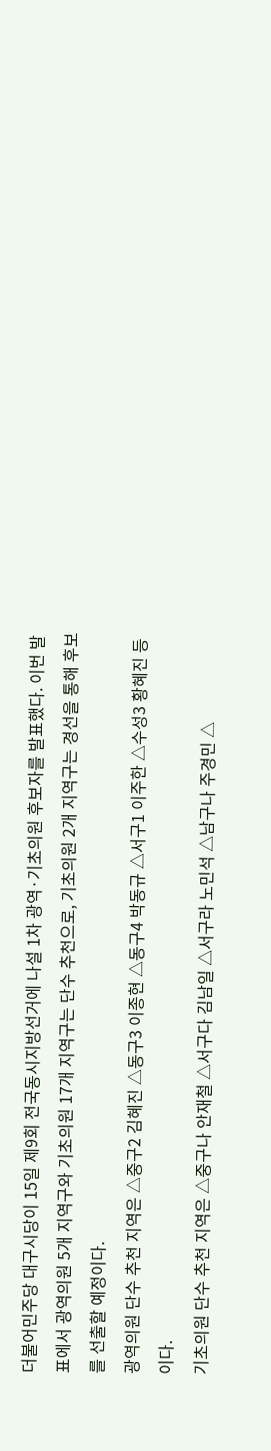더불어민주당 대구시당이 15일 제9회 전국동시지방선거에 나설 1차 광역·기초의원 후보자를 발표했다. 이번 발표에서 광역의원 5개 지역구와 기초의원 17개 지역구는 단수 추천으로, 기초의원 2개 지역구는 경선을 통해 후보를 선출할 예정이다.
광역의원 단수 추천 지역은 △중구2 김혜진 △동구3 이종현 △동구4 박동규 △서구1 이주한 △수성3 황혜진 등이다.
기초의원 단수 추천 지역은 △중구나 안재철 △서구다 김남일 △서구라 노민석 △남구나 주경민 △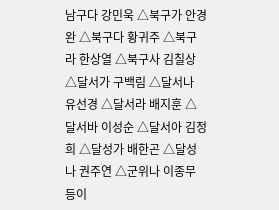남구다 강민욱 △북구가 안경완 △북구다 황귀주 △북구라 한상열 △북구사 김칠상 △달서가 구백림 △달서나 유선경 △달서라 배지훈 △달서바 이성순 △달서아 김정희 △달성가 배한곤 △달성나 권주연 △군위나 이종무 등이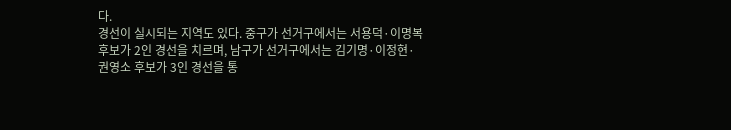다.
경선이 실시되는 지역도 있다. 중구가 선거구에서는 서용덕·이명복 후보가 2인 경선을 치르며, 남구가 선거구에서는 김기명·이정현·권영소 후보가 3인 경선을 통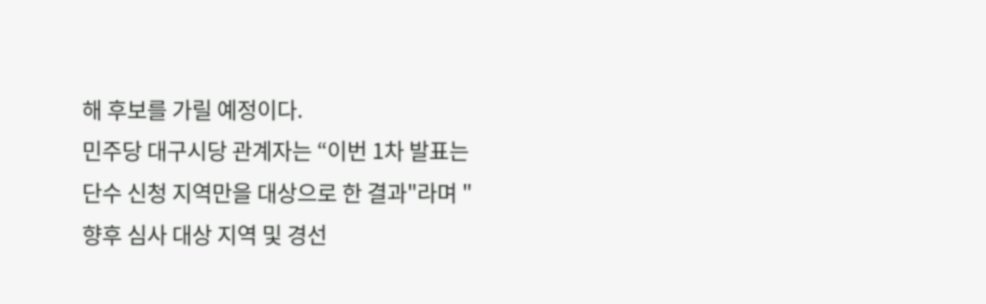해 후보를 가릴 예정이다.
민주당 대구시당 관계자는 “이번 1차 발표는 단수 신청 지역만을 대상으로 한 결과"라며 "향후 심사 대상 지역 및 경선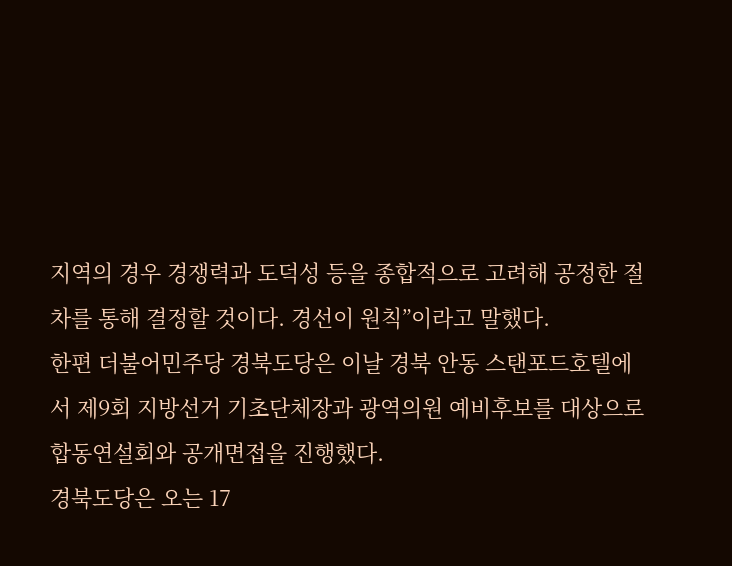지역의 경우 경쟁력과 도덕성 등을 종합적으로 고려해 공정한 절차를 통해 결정할 것이다. 경선이 원칙”이라고 말했다.
한편 더불어민주당 경북도당은 이날 경북 안동 스탠포드호텔에서 제9회 지방선거 기초단체장과 광역의원 예비후보를 대상으로 합동연설회와 공개면접을 진행했다.
경북도당은 오는 17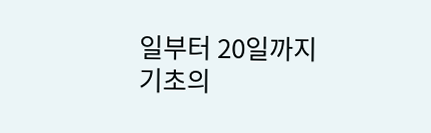일부터 20일까지 기초의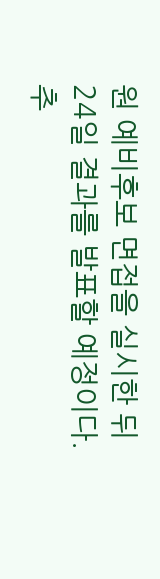원 예비후보 면접을 실시한 뒤 24일 결과를 발표할 예정이다. 추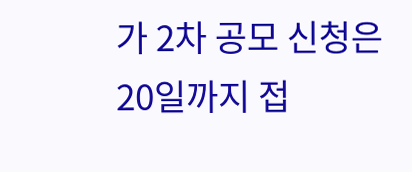가 2차 공모 신청은 20일까지 접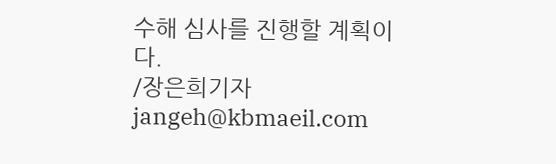수해 심사를 진행할 계획이다.
/장은희기자 jangeh@kbmaeil.com